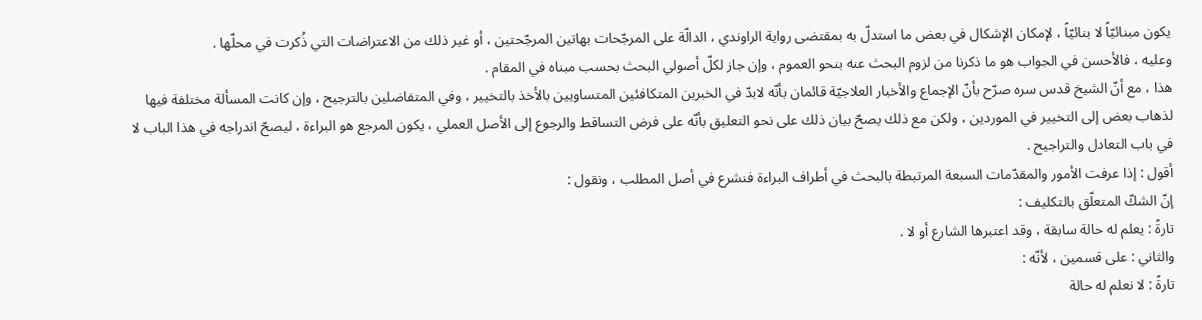يكون مبنائيّاً لا بنائيّاً ، لإمكان الإشكال في بعض ما استدلّ به بمقتضى رواية الراوندي ، الدالّة على المرجّحات بهاتين المرجّحتين ، أو غير ذلك من الاعتراضات التي ذُكرت في محلّها .
وعليه ، فالأحسن في الجواب هو ما ذكرنا من لزوم البحث عنه بنحو العموم ، وإن جاز لكلّ أصولي البحث بحسب مبناه في المقام .
هذا ، مع أنّ الشيخ قدس سره صرّح بأنّ الإجماع والأخبار العلاجيّة قائمان بأنّه لابدّ في الخبرين المتكافئين المتساويين بالأخذ بالتخيير ، وفي المتفاضلين بالترجيح ، وإن كانت المسألة مختلفة فيها لذهاب بعض إلى التخيير في الموردين ، ولكن مع ذلك يصحّ بيان ذلك على نحو التعليق بأنّه على فرض التساقط والرجوع إلى الأصل العملي ، يكون المرجع هو البراءة ، ليصحّ اندراجه في هذا الباب لا في باب التعادل والتراجيح .
أقول : إذا عرفت الأمور والمقدّمات السبعة المرتبطة بالبحث في أطراف البراءة فنشرع في أصل المطلب ، ونقول :
إنّ الشكّ المتعلّق بالتكليف :
تارةً : يعلم له حالة سابقة ، وقد اعتبرها الشارع أو لا .
والثاني : على قسمين ، لأنّه :
تارةً : لا نعلم له حالة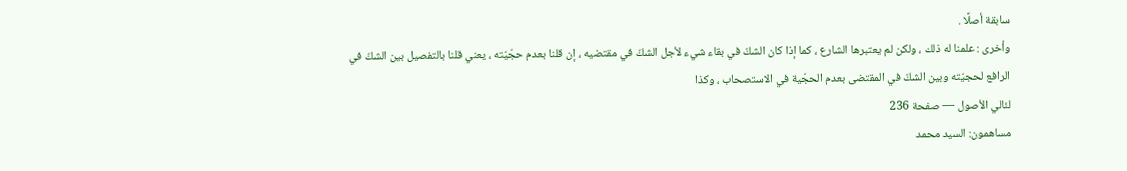سابقة أصلًا .
وأخرى : علمنا له ذلك ، ولكن لم يعتبرها الشارع ، كما إذا كان الشكّ في بقاء شيء لأجل الشكّ في مقتضيه ، إن قلنا بعدم حجّيّته ، يعني قلنا بالتفصيل بين الشكّ في الرافع لحجيّته وبين الشكّ في المقتضى بعدم الحجّية في الاستصحاب ، وكذا
لئالي الأصول — صفحة 236
مساهمون: السيد محمد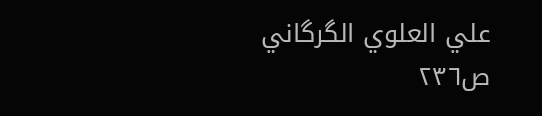علي العلوي الگرگاني
ص٢٣٦